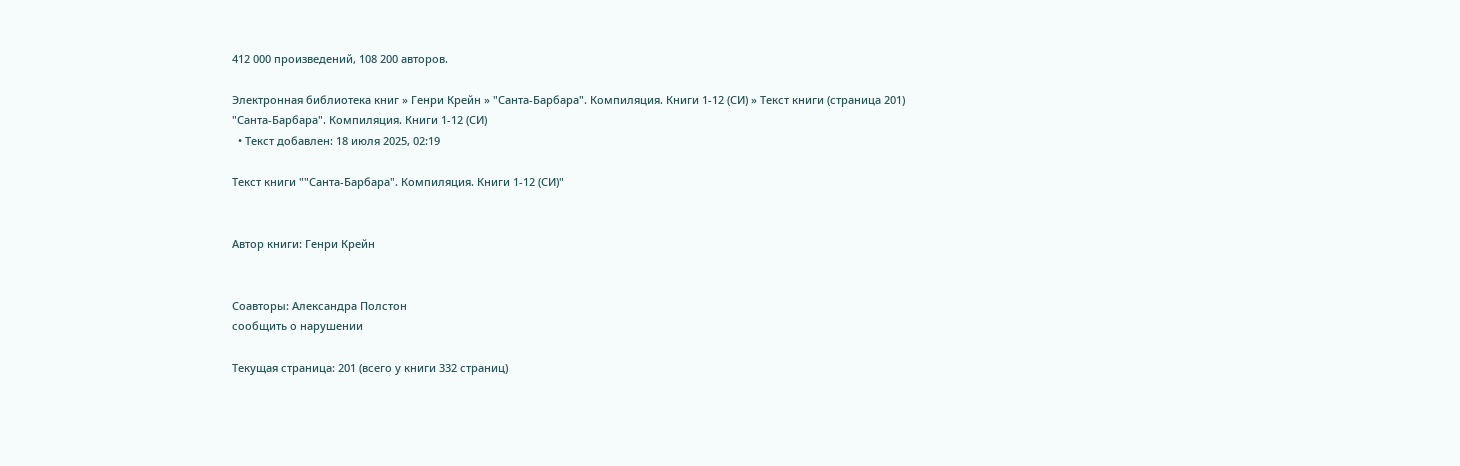412 000 произведений, 108 200 авторов.

Электронная библиотека книг » Генри Крейн » "Санта-Барбара". Компиляция. Книги 1-12 (СИ) » Текст книги (страница 201)
"Санта-Барбара". Компиляция. Книги 1-12 (СИ)
  • Текст добавлен: 18 июля 2025, 02:19

Текст книги ""Санта-Барбара". Компиляция. Книги 1-12 (СИ)"


Автор книги: Генри Крейн


Соавторы: Александра Полстон
сообщить о нарушении

Текущая страница: 201 (всего у книги 332 страниц)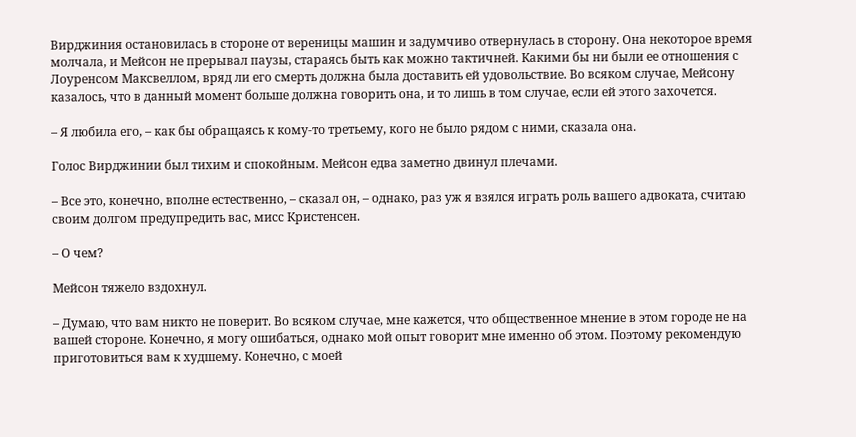Вирджиния остановилась в стороне от вереницы машин и задумчиво отвернулась в сторону. Она некоторое время молчала, и Мейсон не прерывал паузы, стараясь быть как можно тактичней. Какими бы ни были ее отношения с Лоуренсом Максвеллом, вряд ли его смерть должна была доставить ей удовольствие. Во всяком случае, Мейсону казалось, что в данный момент больше должна говорить она, и то лишь в том случае, если ей этого захочется.

– Я любила его, – как бы обращаясь к кому‑то третьему, кого не было рядом с ними, сказала она.

Голос Вирджинии был тихим и спокойным. Мейсон едва заметно двинул плечами.

– Все это, конечно, вполне естественно, – сказал он, – однако, раз уж я взялся играть роль вашего адвоката, считаю своим долгом предупредить вас, мисс Кристенсен.

– О чем?

Мейсон тяжело вздохнул.

– Думаю, что вам никто не поверит. Во всяком случае, мне кажется, что общественное мнение в этом городе не на вашей стороне. Конечно, я могу ошибаться, однако мой опыт говорит мне именно об этом. Поэтому рекомендую приготовиться вам к худшему. Конечно, с моей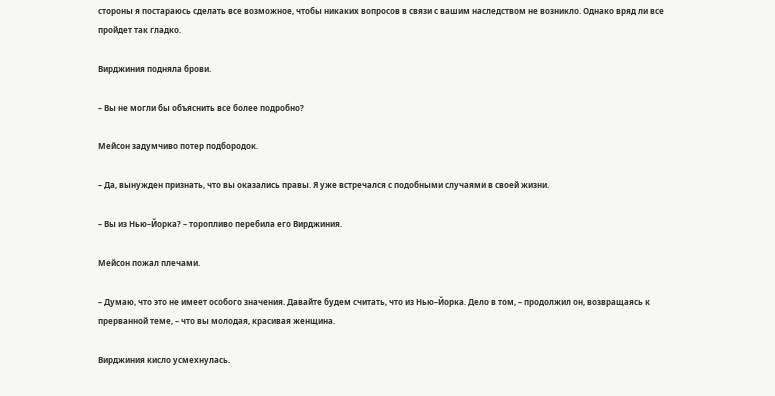стороны я постараюсь сделать все возможное, чтобы никаких вопросов в связи с вашим наследством не возникло. Однако вряд ли все пройдет так гладко.

Вирджиния подняла брови.

– Вы не могли бы объяснить все более подробно?

Мейсон задумчиво потер подбородок.

– Да, вынужден признать, что вы оказались правы. Я уже встречался с подобными случаями в своей жизни.

– Вы из Нью–Йорка? – торопливо перебила его Вирджиния.

Мейсон пожал плечами.

– Думаю, что это не имеет особого значения. Давайте будем считать, что из Нью–Йорка. Дело в том, – продолжил он, возвращаясь к прерванной теме, – что вы молодая, красивая женщина.

Вирджиния кисло усмехнулась.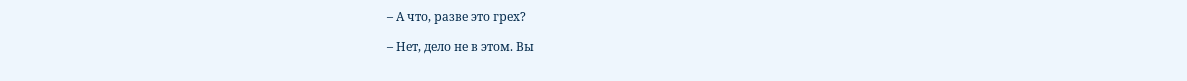– А что, разве это грех?

– Нет, дело не в этом. Вы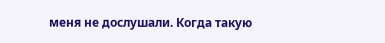меня не дослушали. Когда такую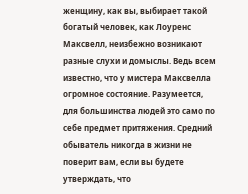женщину, как вы, выбирает такой богатый человек, как Лоуренс Максвелл, неизбежно возникают разные слухи и домыслы. Ведь всем известно, что у мистера Максвелла огромное состояние. Разумеется, для большинства людей это само по себе предмет притяжения. Средний обыватель никогда в жизни не поверит вам, если вы будете утверждать, что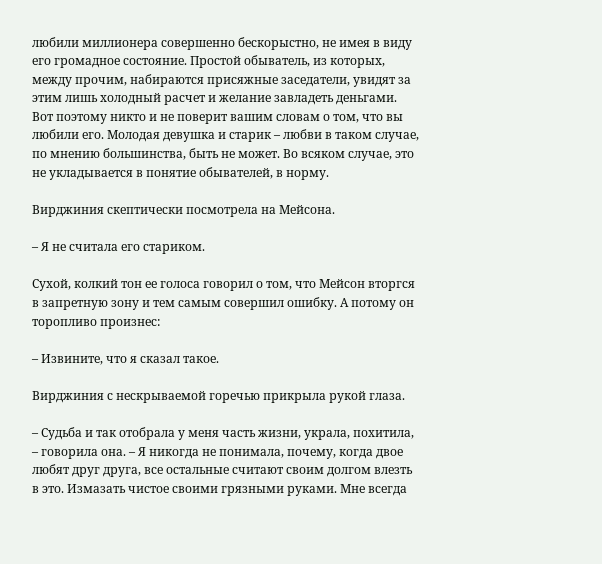любили миллионера совершенно бескорыстно, не имея в виду его громадное состояние. Простой обыватель, из которых, между прочим, набираются присяжные заседатели, увидят за этим лишь холодный расчет и желание завладеть деньгами. Вот поэтому никто и не поверит вашим словам о том, что вы любили его. Молодая девушка и старик – любви в таком случае, по мнению большинства, быть не может. Во всяком случае, это не укладывается в понятие обывателей, в норму.

Вирджиния скептически посмотрела на Мейсона.

– Я не считала его стариком.

Сухой, колкий тон ее голоса говорил о том, что Мейсон вторгся в запретную зону и тем самым совершил ошибку. А потому он торопливо произнес:

– Извините, что я сказал такое.

Вирджиния с нескрываемой горечью прикрыла рукой глаза.

– Судьба и так отобрала у меня часть жизни, украла, похитила, – говорила она. – Я никогда не понимала, почему, когда двое любят друг друга, все остальные считают своим долгом влезть в это. Измазать чистое своими грязными руками. Мне всегда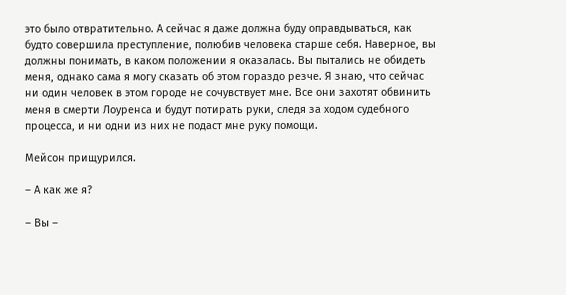это было отвратительно. А сейчас я даже должна буду оправдываться, как будто совершила преступление, полюбив человека старше себя. Наверное, вы должны понимать, в каком положении я оказалась. Вы пытались не обидеть меня, однако сама я могу сказать об этом гораздо резче. Я знаю, что сейчас ни один человек в этом городе не сочувствует мне. Все они захотят обвинить меня в смерти Лоуренса и будут потирать руки, следя за ходом судебного процесса, и ни одни из них не подаст мне руку помощи.

Мейсон прищурился.

– А как же я?

– Вы –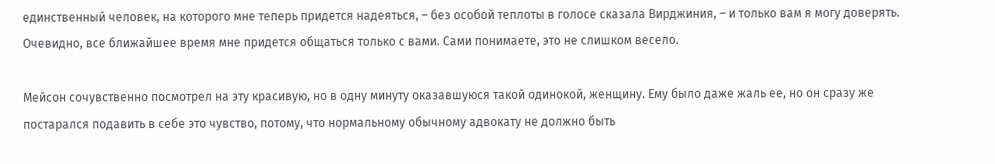единственный человек, на которого мне теперь придется надеяться, – без особой теплоты в голосе сказала Вирджиния, – и только вам я могу доверять. Очевидно, все ближайшее время мне придется общаться только с вами. Сами понимаете, это не слишком весело.

Мейсон сочувственно посмотрел на эту красивую, но в одну минуту оказавшуюся такой одинокой, женщину. Ему было даже жаль ее, но он сразу же постарался подавить в себе это чувство, потому, что нормальному обычному адвокату не должно быть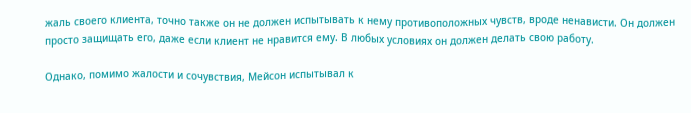жаль своего клиента, точно также он не должен испытывать к нему противоположных чувств, вроде ненависти. Он должен просто защищать его, даже если клиент не нравится ему. В любых условиях он должен делать свою работу.

Однако, помимо жалости и сочувствия, Мейсон испытывал к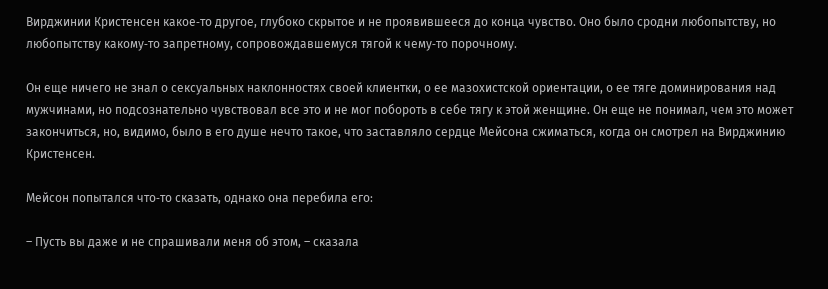Вирджинии Кристенсен какое‑то другое, глубоко скрытое и не проявившееся до конца чувство. Оно было сродни любопытству, но любопытству какому‑то запретному, сопровождавшемуся тягой к чему‑то порочному.

Он еще ничего не знал о сексуальных наклонностях своей клиентки, о ее мазохистской ориентации, о ее тяге доминирования над мужчинами, но подсознательно чувствовал все это и не мог побороть в себе тягу к этой женщине. Он еще не понимал, чем это может закончиться, но, видимо, было в его душе нечто такое, что заставляло сердце Мейсона сжиматься, когда он смотрел на Вирджинию Кристенсен.

Мейсон попытался что‑то сказать, однако она перебила его:

– Пусть вы даже и не спрашивали меня об этом, – сказала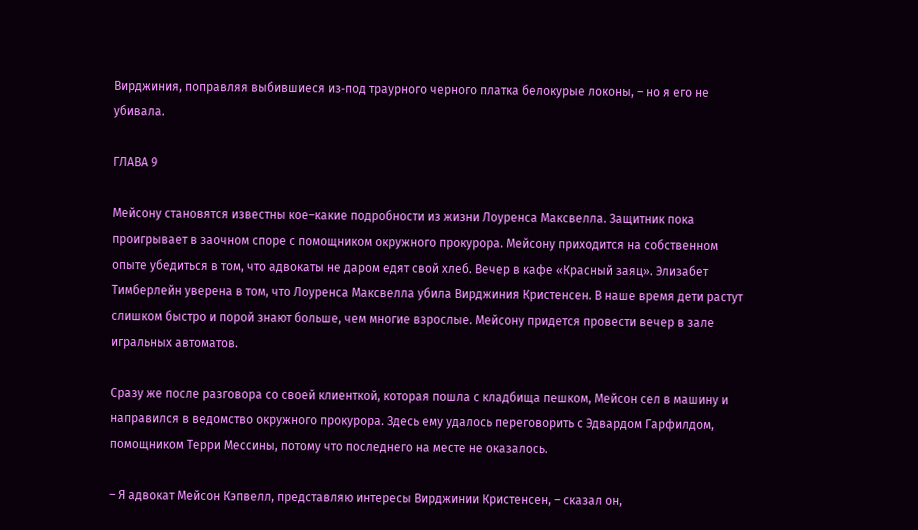Вирджиния, поправляя выбившиеся из‑под траурного черного платка белокурые локоны, – но я его не убивала.

ГЛАВА 9

Мейсону становятся известны кое–какие подробности из жизни Лоуренса Максвелла. Защитник пока проигрывает в заочном споре с помощником окружного прокурора. Мейсону приходится на собственном опыте убедиться в том, что адвокаты не даром едят свой хлеб. Вечер в кафе «Красный заяц». Элизабет Тимберлейн уверена в том, что Лоуренса Максвелла убила Вирджиния Кристенсен. В наше время дети растут слишком быстро и порой знают больше, чем многие взрослые. Мейсону придется провести вечер в зале игральных автоматов.

Сразу же после разговора со своей клиенткой, которая пошла с кладбища пешком, Мейсон сел в машину и направился в ведомство окружного прокурора. Здесь ему удалось переговорить с Эдвардом Гарфилдом, помощником Терри Мессины, потому что последнего на месте не оказалось.

– Я адвокат Мейсон Кэпвелл, представляю интересы Вирджинии Кристенсен, – сказал он,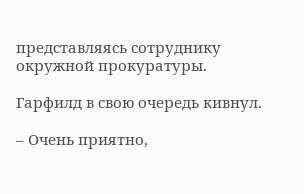представляясь сотруднику окружной прокуратуры.

Гарфилд в свою очередь кивнул.

– Очень приятно,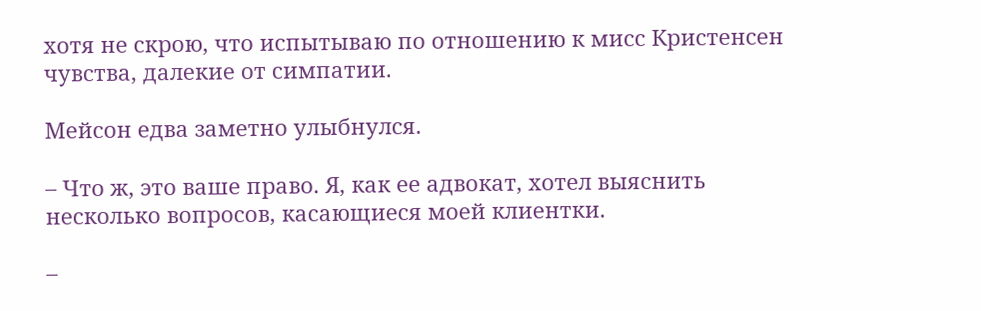хотя не скрою, что испытываю по отношению к мисс Кристенсен чувства, далекие от симпатии.

Мейсон едва заметно улыбнулся.

– Что ж, это ваше право. Я, как ее адвокат, хотел выяснить несколько вопросов, касающиеся моей клиентки.

–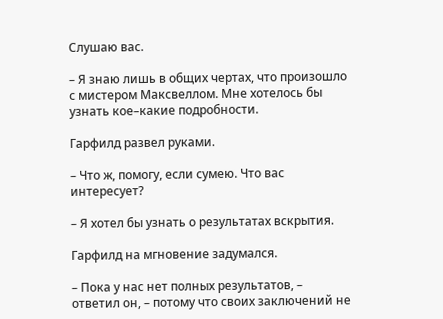Слушаю вас.

– Я знаю лишь в общих чертах, что произошло с мистером Максвеллом. Мне хотелось бы узнать кое–какие подробности.

Гарфилд развел руками.

– Что ж, помогу, если сумею. Что вас интересует?

– Я хотел бы узнать о результатах вскрытия.

Гарфилд на мгновение задумался.

– Пока у нас нет полных результатов, – ответил он, – потому что своих заключений не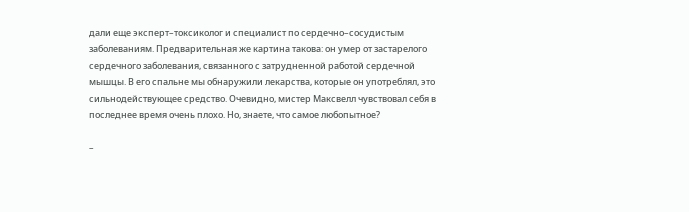дали еще эксперт–токсиколог и специалист по сердечно–сосудистым заболеваниям. Предварительная же картина такова: он умер от застарелого сердечного заболевания, связанного с затрудненной работой сердечной мышцы. В его спальне мы обнаружили лекарства, которые он употреблял, это сильнодействующее средство. Очевидно, мистер Максвелл чувствовал себя в последнее время очень плохо. Но, знаете, что самое любопытное?

–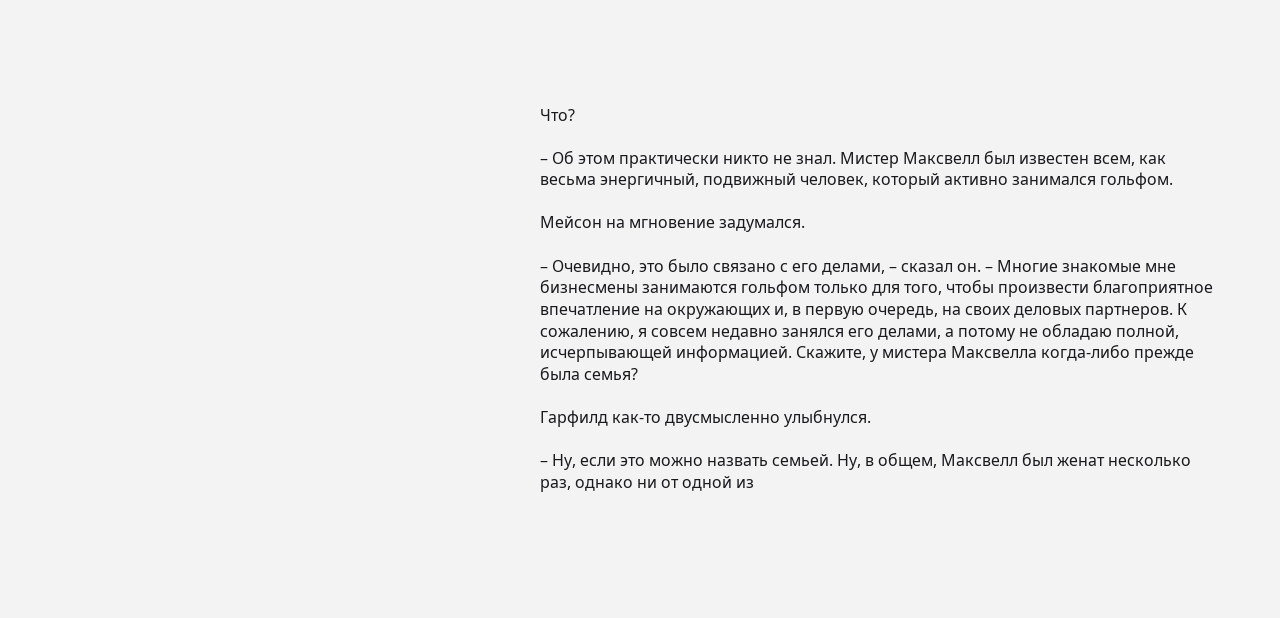Что?

– Об этом практически никто не знал. Мистер Максвелл был известен всем, как весьма энергичный, подвижный человек, который активно занимался гольфом.

Мейсон на мгновение задумался.

– Очевидно, это было связано с его делами, – сказал он. – Многие знакомые мне бизнесмены занимаются гольфом только для того, чтобы произвести благоприятное впечатление на окружающих и, в первую очередь, на своих деловых партнеров. К сожалению, я совсем недавно занялся его делами, а потому не обладаю полной, исчерпывающей информацией. Скажите, у мистера Максвелла когда‑либо прежде была семья?

Гарфилд как‑то двусмысленно улыбнулся.

– Ну, если это можно назвать семьей. Ну, в общем, Максвелл был женат несколько раз, однако ни от одной из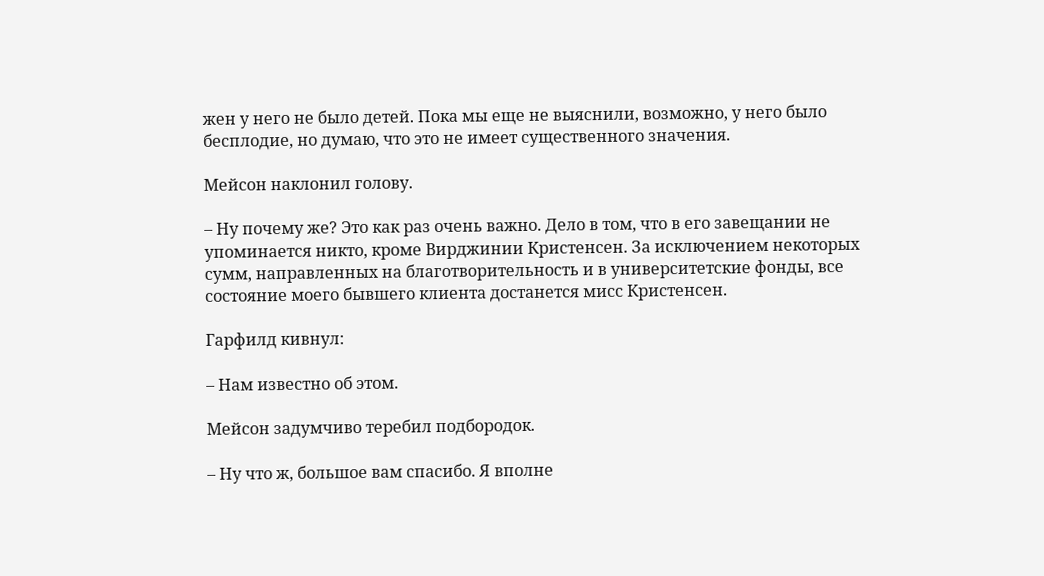жен у него не было детей. Пока мы еще не выяснили, возможно, у него было бесплодие, но думаю, что это не имеет существенного значения.

Мейсон наклонил голову.

– Ну почему же? Это как раз очень важно. Дело в том, что в его завещании не упоминается никто, кроме Вирджинии Кристенсен. За исключением некоторых сумм, направленных на благотворительность и в университетские фонды, все состояние моего бывшего клиента достанется мисс Кристенсен.

Гарфилд кивнул:

– Нам известно об этом.

Мейсон задумчиво теребил подбородок.

– Ну что ж, большое вам спасибо. Я вполне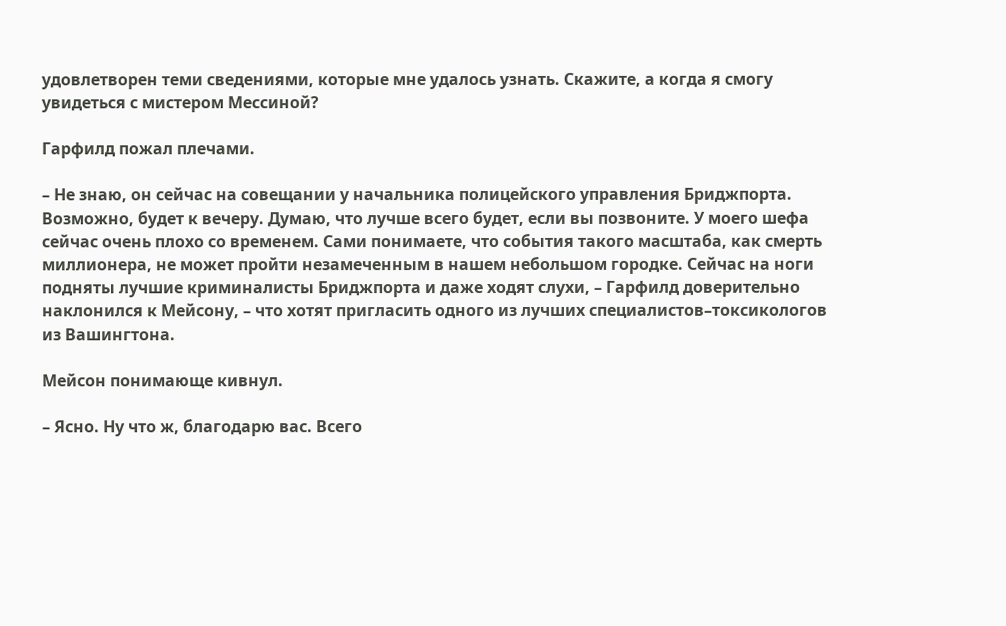удовлетворен теми сведениями, которые мне удалось узнать. Скажите, а когда я смогу увидеться с мистером Мессиной?

Гарфилд пожал плечами.

– Не знаю, он сейчас на совещании у начальника полицейского управления Бриджпорта. Возможно, будет к вечеру. Думаю, что лучше всего будет, если вы позвоните. У моего шефа сейчас очень плохо со временем. Сами понимаете, что события такого масштаба, как смерть миллионера, не может пройти незамеченным в нашем небольшом городке. Сейчас на ноги подняты лучшие криминалисты Бриджпорта и даже ходят слухи, – Гарфилд доверительно наклонился к Мейсону, – что хотят пригласить одного из лучших специалистов–токсикологов из Вашингтона.

Мейсон понимающе кивнул.

– Ясно. Ну что ж, благодарю вас. Всего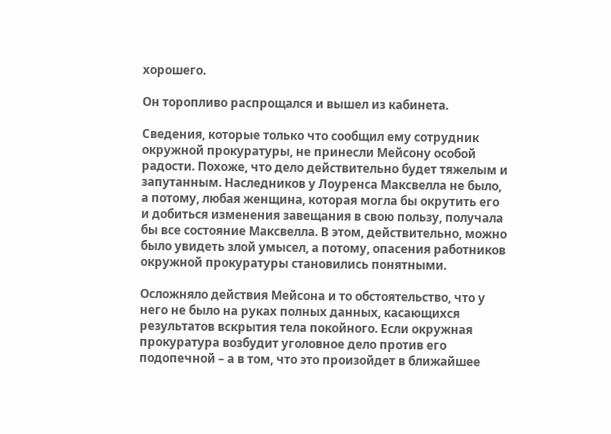хорошего.

Он торопливо распрощался и вышел из кабинета.

Сведения, которые только что сообщил ему сотрудник окружной прокуратуры, не принесли Мейсону особой радости. Похоже, что дело действительно будет тяжелым и запутанным. Наследников у Лоуренса Максвелла не было, а потому, любая женщина, которая могла бы окрутить его и добиться изменения завещания в свою пользу, получала бы все состояние Максвелла. В этом, действительно, можно было увидеть злой умысел, а потому, опасения работников окружной прокуратуры становились понятными.

Осложняло действия Мейсона и то обстоятельство, что у него не было на руках полных данных, касающихся результатов вскрытия тела покойного. Если окружная прокуратура возбудит уголовное дело против его подопечной – а в том, что это произойдет в ближайшее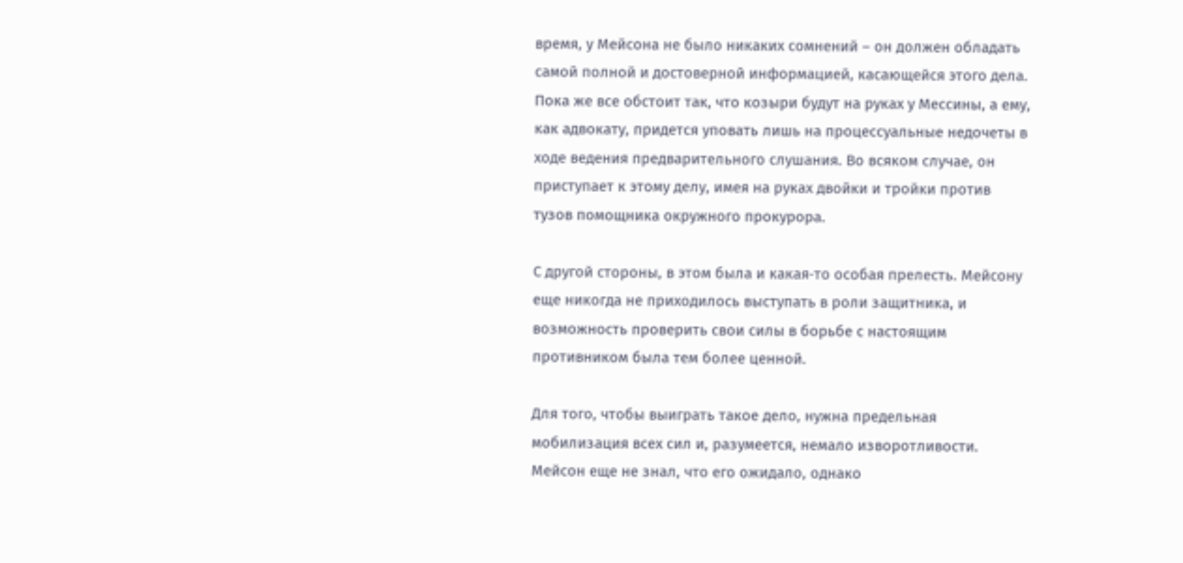время, у Мейсона не было никаких сомнений – он должен обладать самой полной и достоверной информацией, касающейся этого дела. Пока же все обстоит так, что козыри будут на руках у Мессины, а ему, как адвокату, придется уповать лишь на процессуальные недочеты в ходе ведения предварительного слушания. Во всяком случае, он приступает к этому делу, имея на руках двойки и тройки против тузов помощника окружного прокурора.

С другой стороны, в этом была и какая‑то особая прелесть. Мейсону еще никогда не приходилось выступать в роли защитника, и возможность проверить свои силы в борьбе с настоящим противником была тем более ценной.

Для того, чтобы выиграть такое дело, нужна предельная мобилизация всех сил и, разумеется, немало изворотливости. Мейсон еще не знал, что его ожидало, однако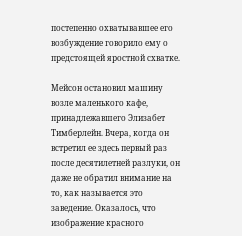постепенно охватывавшее его возбуждение говорило ему о предстоящей яростной схватке.

Мейсон остановил машину возле маленького кафе, принадлежавшего Элизабет Тимберлейн. Вчера, когда он встретил ее здесь первый раз после десятилетней разлуки, он даже не обратил внимание на то, как называется это заведение. Оказалось, что изображение красного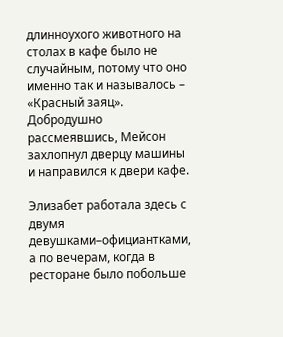длинноухого животного на столах в кафе было не случайным, потому что оно именно так и называлось – «Красный заяц». Добродушно рассмеявшись, Мейсон захлопнул дверцу машины и направился к двери кафе.

Элизабет работала здесь с двумя девушками–официантками, а по вечерам, когда в ресторане было побольше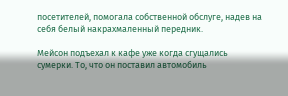посетителей, помогала собственной обслуге, надев на себя белый накрахмаленный передник.

Мейсон подъехал к кафе уже когда сгущались сумерки. То, что он поставил автомобиль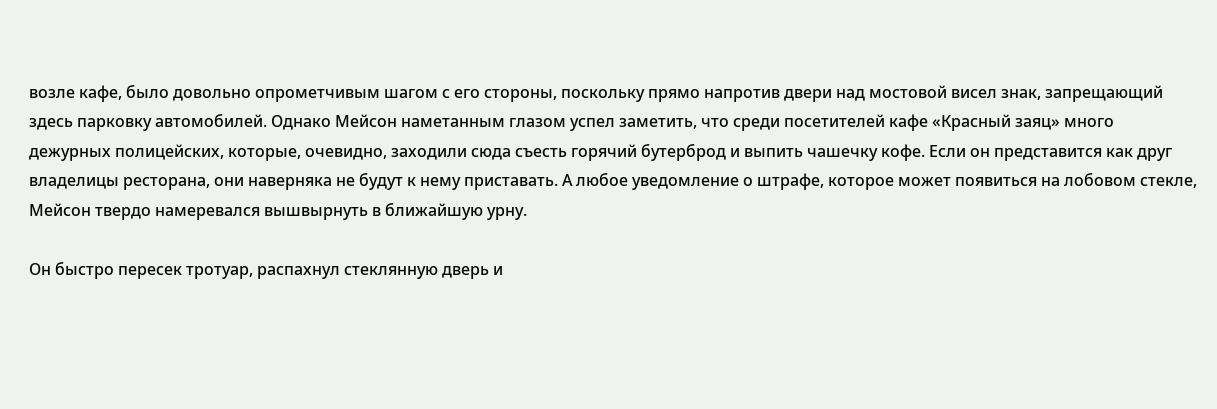возле кафе, было довольно опрометчивым шагом с его стороны, поскольку прямо напротив двери над мостовой висел знак, запрещающий здесь парковку автомобилей. Однако Мейсон наметанным глазом успел заметить, что среди посетителей кафе «Красный заяц» много дежурных полицейских, которые, очевидно, заходили сюда съесть горячий бутерброд и выпить чашечку кофе. Если он представится как друг владелицы ресторана, они наверняка не будут к нему приставать. А любое уведомление о штрафе, которое может появиться на лобовом стекле, Мейсон твердо намеревался вышвырнуть в ближайшую урну.

Он быстро пересек тротуар, распахнул стеклянную дверь и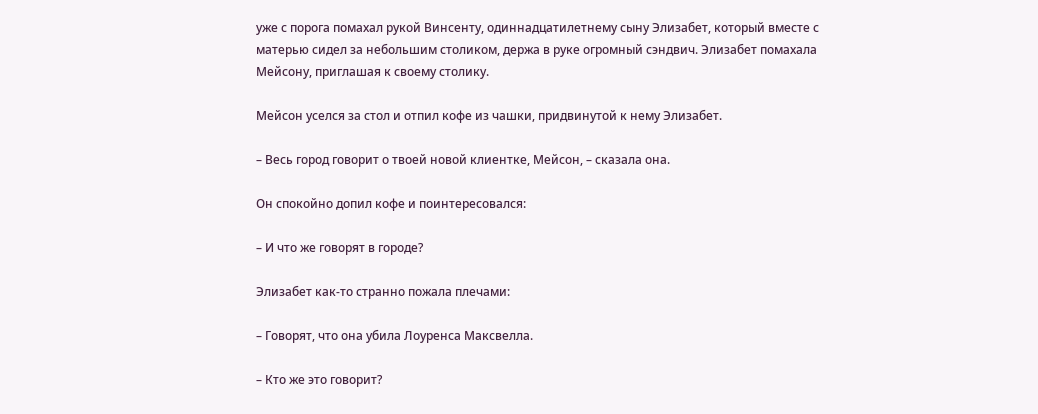уже с порога помахал рукой Винсенту, одиннадцатилетнему сыну Элизабет, который вместе с матерью сидел за небольшим столиком, держа в руке огромный сэндвич. Элизабет помахала Мейсону, приглашая к своему столику.

Мейсон уселся за стол и отпил кофе из чашки, придвинутой к нему Элизабет.

– Весь город говорит о твоей новой клиентке, Мейсон, – сказала она.

Он спокойно допил кофе и поинтересовался:

– И что же говорят в городе?

Элизабет как‑то странно пожала плечами:

– Говорят, что она убила Лоуренса Максвелла.

– Кто же это говорит?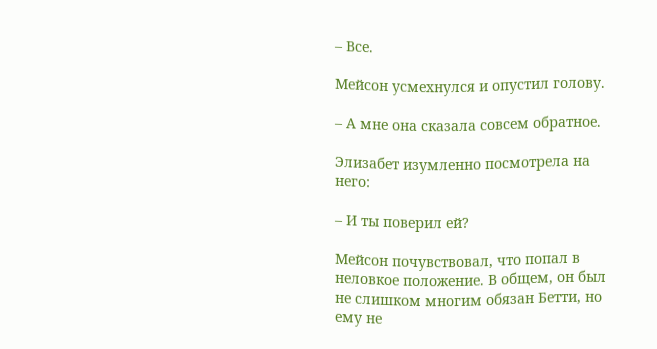– Все.

Мейсон усмехнулся и опустил голову.

– А мне она сказала совсем обратное.

Элизабет изумленно посмотрела на него:

– И ты поверил ей?

Мейсон почувствовал, что попал в неловкое положение. В общем, он был не слишком многим обязан Бетти, но ему не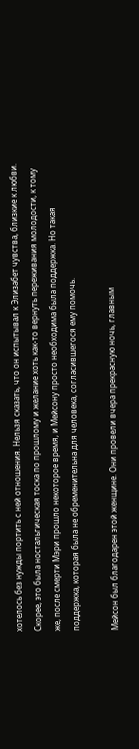хотелось без нужды портить с ней отношения. Нельзя сказать, что он испытывал к Элизабет чувства, близкие к любви. Скорее, это была ностальгическая тоска по прошлому и желание хоть как‑то вернуть переживания молодости, к тому же, после смерти Мэри прошло некоторое время, и Мейсону просто необходима была поддержка. Но такая поддержка, которая была не обременительна для человека, согласившегося ему помочь.

Мейсон был благодарен этой женщине. Они провели вчера прекрасную ночь, главным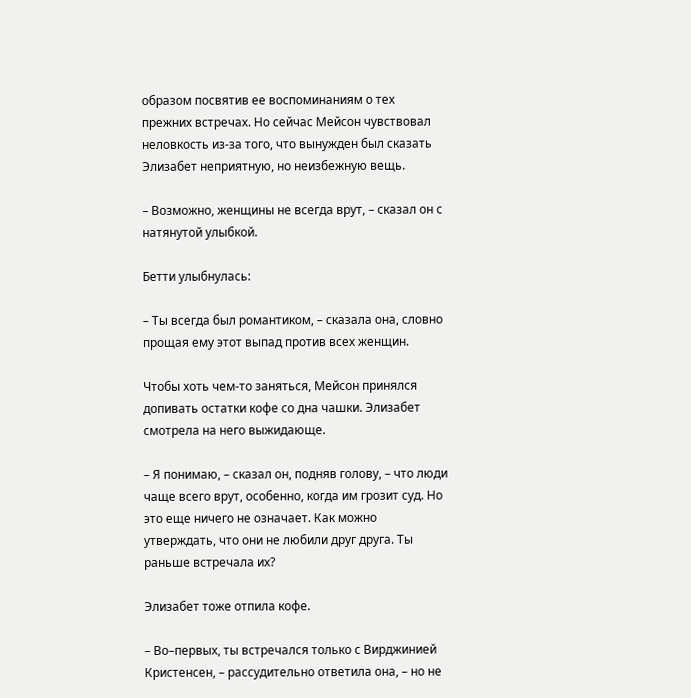образом посвятив ее воспоминаниям о тех прежних встречах. Но сейчас Мейсон чувствовал неловкость из‑за того, что вынужден был сказать Элизабет неприятную, но неизбежную вещь.

– Возможно, женщины не всегда врут, – сказал он с натянутой улыбкой.

Бетти улыбнулась:

– Ты всегда был романтиком, – сказала она, словно прощая ему этот выпад против всех женщин.

Чтобы хоть чем‑то заняться, Мейсон принялся допивать остатки кофе со дна чашки. Элизабет смотрела на него выжидающе.

– Я понимаю, – сказал он, подняв голову, – что люди чаще всего врут, особенно, когда им грозит суд. Но это еще ничего не означает. Как можно утверждать, что они не любили друг друга. Ты раньше встречала их?

Элизабет тоже отпила кофе.

– Во–первых, ты встречался только с Вирджинией Кристенсен, – рассудительно ответила она, – но не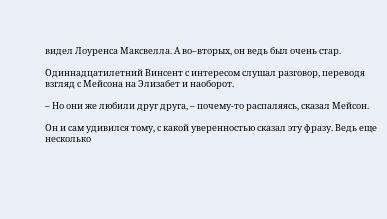видел Лоуренса Максвелла. А во–вторых, он ведь был очень стар.

Одиннадцатилетний Винсент с интересом слушал разговор, переводя взгляд с Мейсона на Элизабет и наоборот.

– Но они же любили друг друга, – почему‑то распаляясь, сказал Мейсон.

Он и сам удивился тому, с какой уверенностью сказал эту фразу. Ведь еще несколько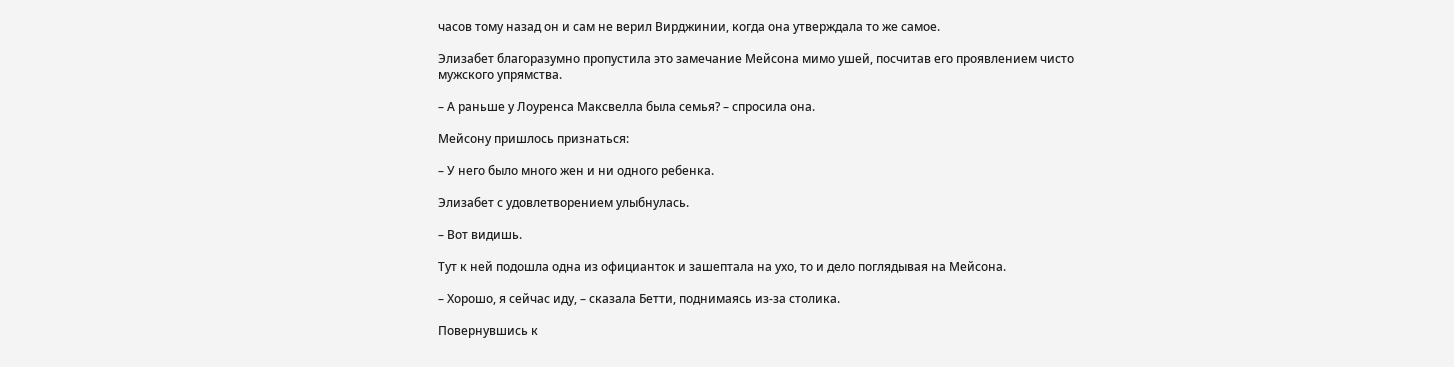часов тому назад он и сам не верил Вирджинии, когда она утверждала то же самое.

Элизабет благоразумно пропустила это замечание Мейсона мимо ушей, посчитав его проявлением чисто мужского упрямства.

– А раньше у Лоуренса Максвелла была семья? – спросила она.

Мейсону пришлось признаться:

– У него было много жен и ни одного ребенка.

Элизабет с удовлетворением улыбнулась.

– Вот видишь.

Тут к ней подошла одна из официанток и зашептала на ухо, то и дело поглядывая на Мейсона.

– Хорошо, я сейчас иду, – сказала Бетти, поднимаясь из‑за столика.

Повернувшись к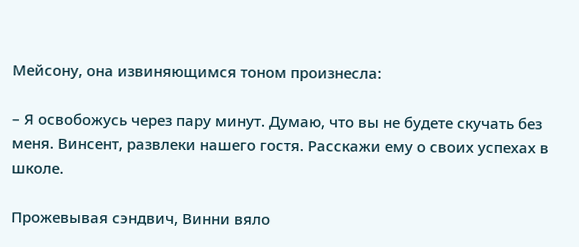Мейсону, она извиняющимся тоном произнесла:

– Я освобожусь через пару минут. Думаю, что вы не будете скучать без меня. Винсент, развлеки нашего гостя. Расскажи ему о своих успехах в школе.

Прожевывая сэндвич, Винни вяло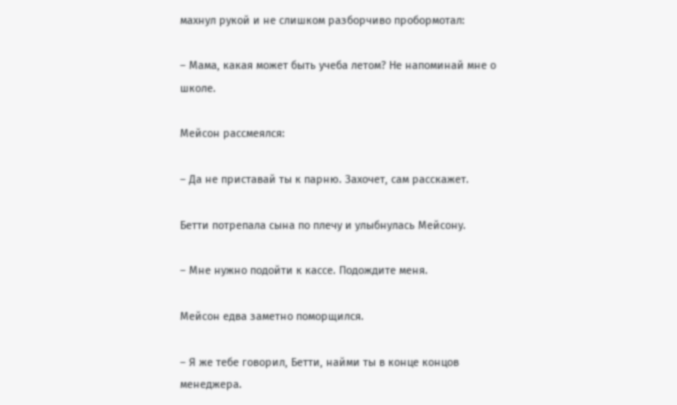махнул рукой и не слишком разборчиво пробормотал:

– Мама, какая может быть учеба летом? Не напоминай мне о школе.

Мейсон рассмеялся:

– Да не приставай ты к парню. Захочет, сам расскажет.

Бетти потрепала сына по плечу и улыбнулась Мейсону.

– Мне нужно подойти к кассе. Подождите меня.

Мейсон едва заметно поморщился.

– Я же тебе говорил, Бетти, найми ты в конце концов менеджера.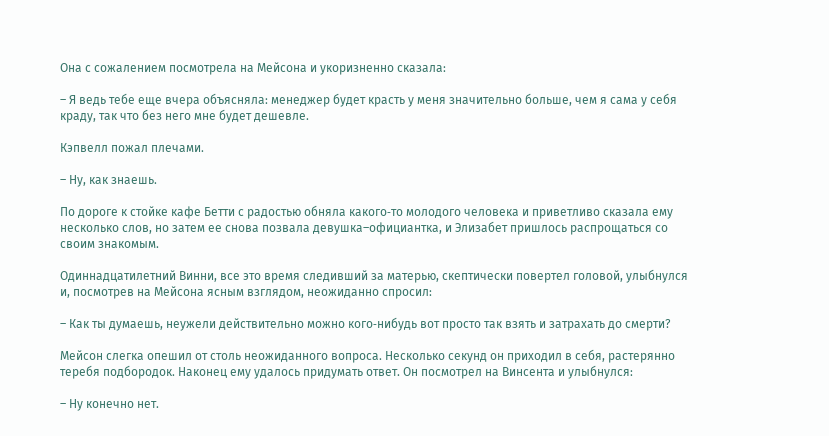Она с сожалением посмотрела на Мейсона и укоризненно сказала:

– Я ведь тебе еще вчера объясняла: менеджер будет красть у меня значительно больше, чем я сама у себя краду, так что без него мне будет дешевле.

Кэпвелл пожал плечами.

– Ну, как знаешь.

По дороге к стойке кафе Бетти с радостью обняла какого‑то молодого человека и приветливо сказала ему несколько слов, но затем ее снова позвала девушка–официантка, и Элизабет пришлось распрощаться со своим знакомым.

Одиннадцатилетний Винни, все это время следивший за матерью, скептически повертел головой, улыбнулся и, посмотрев на Мейсона ясным взглядом, неожиданно спросил:

– Как ты думаешь, неужели действительно можно кого‑нибудь вот просто так взять и затрахать до смерти?

Мейсон слегка опешил от столь неожиданного вопроса. Несколько секунд он приходил в себя, растерянно теребя подбородок. Наконец ему удалось придумать ответ. Он посмотрел на Винсента и улыбнулся:

– Ну конечно нет.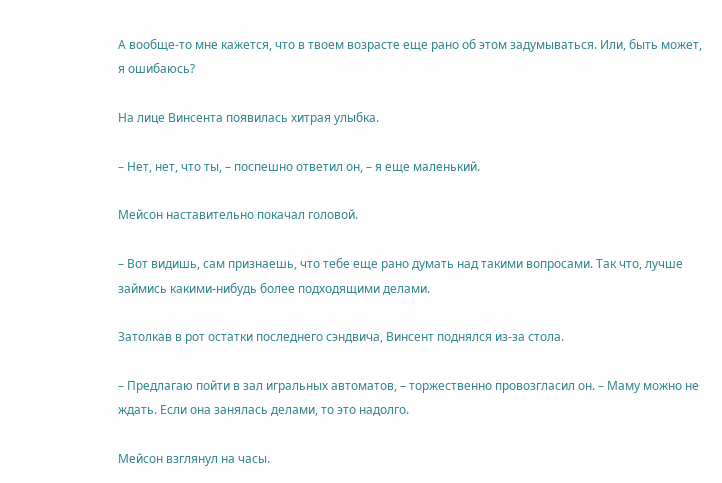А вообще‑то мне кажется, что в твоем возрасте еще рано об этом задумываться. Или, быть может, я ошибаюсь?

На лице Винсента появилась хитрая улыбка.

– Нет, нет, что ты, – поспешно ответил он, – я еще маленький.

Мейсон наставительно покачал головой.

– Вот видишь, сам признаешь, что тебе еще рано думать над такими вопросами. Так что, лучше займись какими‑нибудь более подходящими делами.

Затолкав в рот остатки последнего сэндвича, Винсент поднялся из‑за стола.

– Предлагаю пойти в зал игральных автоматов, – торжественно провозгласил он. – Маму можно не ждать. Если она занялась делами, то это надолго.

Мейсон взглянул на часы.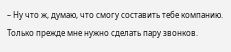– Ну что ж, думаю, что смогу составить тебе компанию. Только прежде мне нужно сделать пару звонков.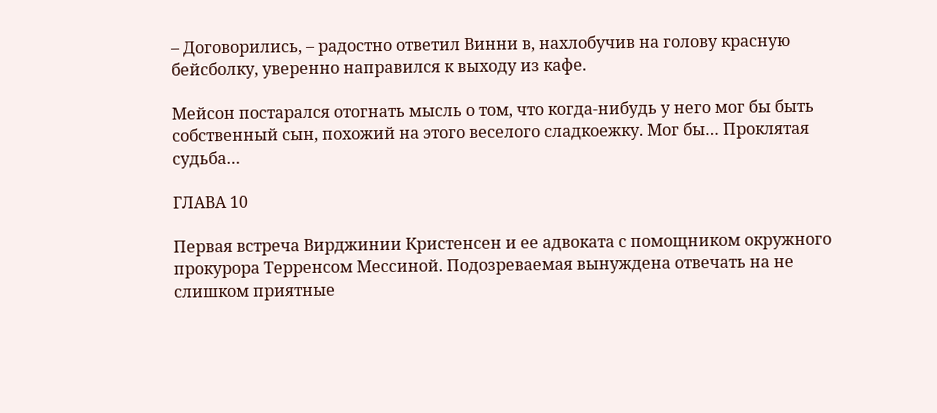– Договорились, – радостно ответил Винни в, нахлобучив на голову красную бейсболку, уверенно направился к выходу из кафе.

Мейсон постарался отогнать мысль о том, что когда‑нибудь у него мог бы быть собственный сын, похожий на этого веселого сладкоежку. Мог бы… Проклятая судьба…

ГЛАВА 10

Первая встреча Вирджинии Кристенсен и ее адвоката с помощником окружного прокурора Терренсом Мессиной. Подозреваемая вынуждена отвечать на не слишком приятные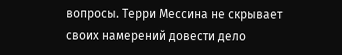вопросы. Терри Мессина не скрывает своих намерений довести дело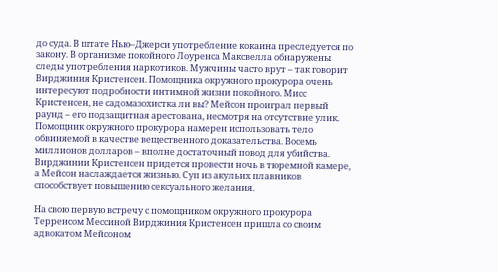до суда. В штате Нью–Джерси употребление кокаина преследуется по закону. В организме покойного Лоуренса Максвелла обнаружены следы употребления наркотиков. Мужчины часто врут – так говорит Вирджиния Кристенсен. Помощника окружного прокурора очень интересуют подробности интимной жизни покойного. Мисс Кристенсен, не садомазохистка ли вы? Мейсон проиграл первый раунд – его подзащитная арестована, несмотря на отсутствие улик. Помощник окружного прокурора намерен использовать тело обвиняемой в качестве вещественного доказательства. Восемь миллионов долларов – вполне достаточный повод для убийства. Вирджинии Кристенсен придется провести ночь в тюремной камере, а Мейсон наслаждается жизнью. Суп из акульих плавников способствует повышению сексуального желания.

На свою первую встречу с помощником окружного прокурора Терренсом Мессиной Вирджиния Кристенсен пришла со своим адвокатом Мейсоном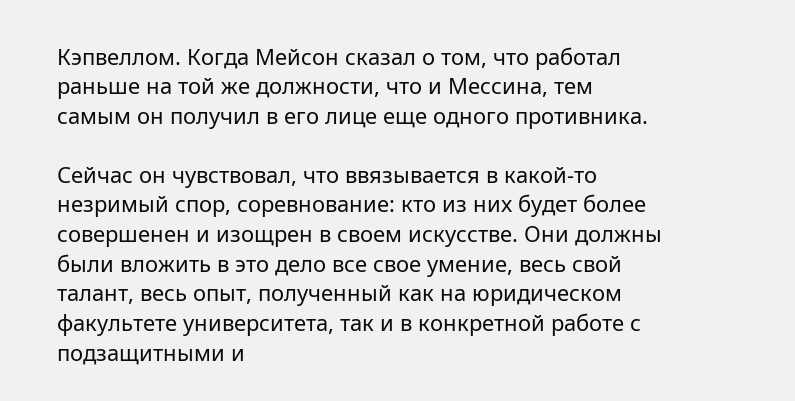Кэпвеллом. Когда Мейсон сказал о том, что работал раньше на той же должности, что и Мессина, тем самым он получил в его лице еще одного противника.

Сейчас он чувствовал, что ввязывается в какой‑то незримый спор, соревнование: кто из них будет более совершенен и изощрен в своем искусстве. Они должны были вложить в это дело все свое умение, весь свой талант, весь опыт, полученный как на юридическом факультете университета, так и в конкретной работе с подзащитными и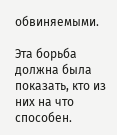обвиняемыми.

Эта борьба должна была показать, кто из них на что способен.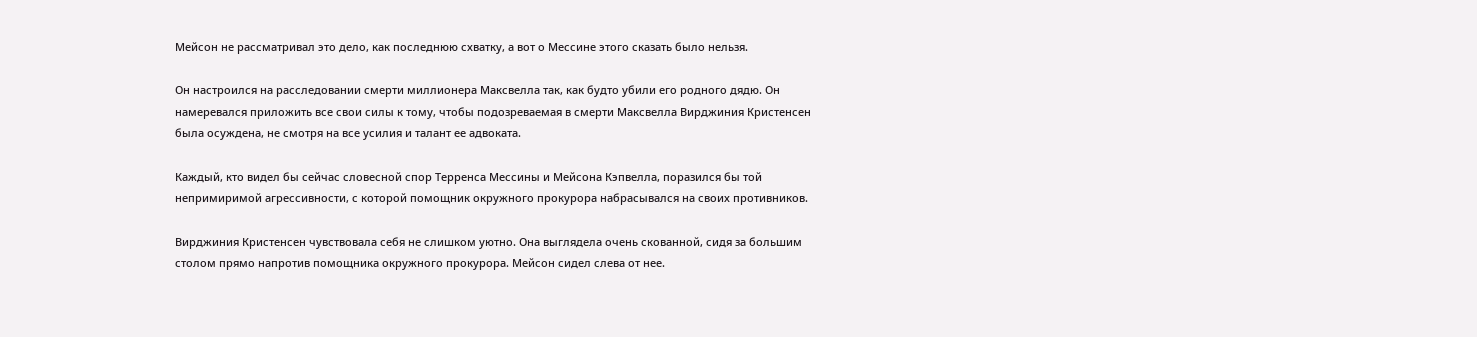Мейсон не рассматривал это дело, как последнюю схватку, а вот о Мессине этого сказать было нельзя.

Он настроился на расследовании смерти миллионера Максвелла так, как будто убили его родного дядю. Он намеревался приложить все свои силы к тому, чтобы подозреваемая в смерти Максвелла Вирджиния Кристенсен была осуждена, не смотря на все усилия и талант ее адвоката.

Каждый, кто видел бы сейчас словесной спор Терренса Мессины и Мейсона Кэпвелла, поразился бы той непримиримой агрессивности, с которой помощник окружного прокурора набрасывался на своих противников.

Вирджиния Кристенсен чувствовала себя не слишком уютно. Она выглядела очень скованной, сидя за большим столом прямо напротив помощника окружного прокурора. Мейсон сидел слева от нее.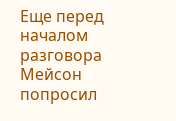Еще перед началом разговора Мейсон попросил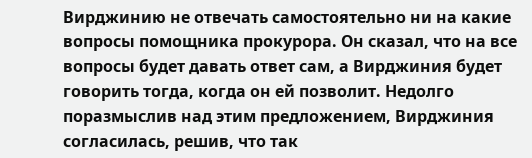Вирджинию не отвечать самостоятельно ни на какие вопросы помощника прокурора. Он сказал, что на все вопросы будет давать ответ сам, а Вирджиния будет говорить тогда, когда он ей позволит. Недолго поразмыслив над этим предложением, Вирджиния согласилась, решив, что так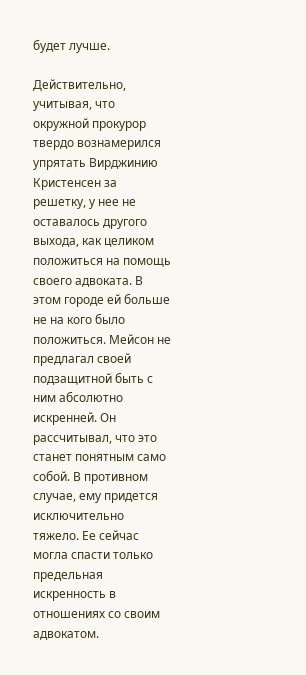будет лучше.

Действительно, учитывая, что окружной прокурор твердо вознамерился упрятать Вирджинию Кристенсен за решетку, у нее не оставалось другого выхода, как целиком положиться на помощь своего адвоката. В этом городе ей больше не на кого было положиться. Мейсон не предлагал своей подзащитной быть с ним абсолютно искренней. Он рассчитывал, что это станет понятным само собой. В противном случае, ему придется исключительно тяжело. Ее сейчас могла спасти только предельная искренность в отношениях со своим адвокатом.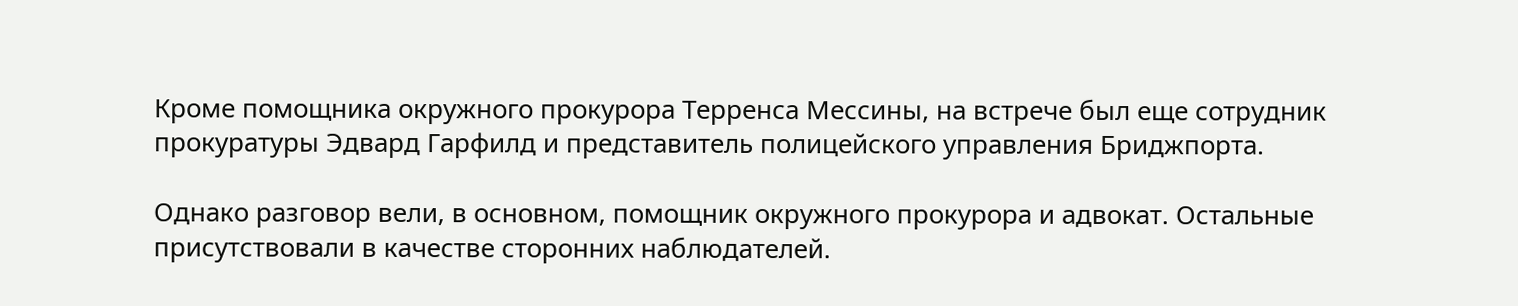Кроме помощника окружного прокурора Терренса Мессины, на встрече был еще сотрудник прокуратуры Эдвард Гарфилд и представитель полицейского управления Бриджпорта.

Однако разговор вели, в основном, помощник окружного прокурора и адвокат. Остальные присутствовали в качестве сторонних наблюдателей.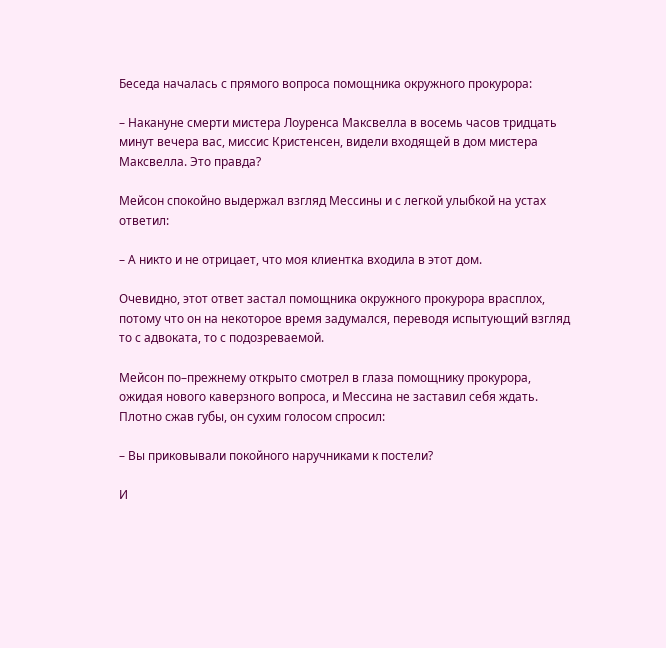Беседа началась с прямого вопроса помощника окружного прокурора:

– Накануне смерти мистера Лоуренса Максвелла в восемь часов тридцать минут вечера вас, миссис Кристенсен, видели входящей в дом мистера Максвелла. Это правда?

Мейсон спокойно выдержал взгляд Мессины и с легкой улыбкой на устах ответил:

– А никто и не отрицает, что моя клиентка входила в этот дом.

Очевидно, этот ответ застал помощника окружного прокурора врасплох, потому что он на некоторое время задумался, переводя испытующий взгляд то с адвоката, то с подозреваемой.

Мейсон по–прежнему открыто смотрел в глаза помощнику прокурора, ожидая нового каверзного вопроса, и Мессина не заставил себя ждать. Плотно сжав губы, он сухим голосом спросил:

– Вы приковывали покойного наручниками к постели?

И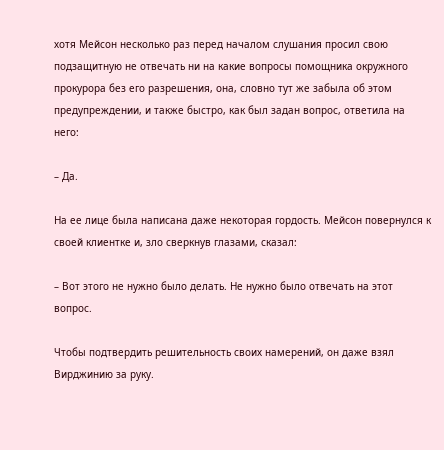хотя Мейсон несколько раз перед началом слушания просил свою подзащитную не отвечать ни на какие вопросы помощника окружного прокурора без его разрешения, она, словно тут же забыла об этом предупреждении, и также быстро, как был задан вопрос, ответила на него:

– Да.

На ее лице была написана даже некоторая гордость. Мейсон повернулся к своей клиентке и, зло сверкнув глазами, сказал:

– Вот этого не нужно было делать. Не нужно было отвечать на этот вопрос.

Чтобы подтвердить решительность своих намерений, он даже взял Вирджинию за руку.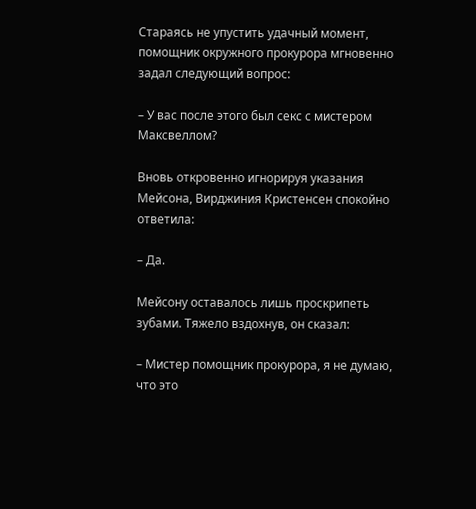Стараясь не упустить удачный момент, помощник окружного прокурора мгновенно задал следующий вопрос:

– У вас после этого был секс с мистером Максвеллом?

Вновь откровенно игнорируя указания Мейсона, Вирджиния Кристенсен спокойно ответила:

– Да.

Мейсону оставалось лишь проскрипеть зубами. Тяжело вздохнув, он сказал:

– Мистер помощник прокурора, я не думаю, что это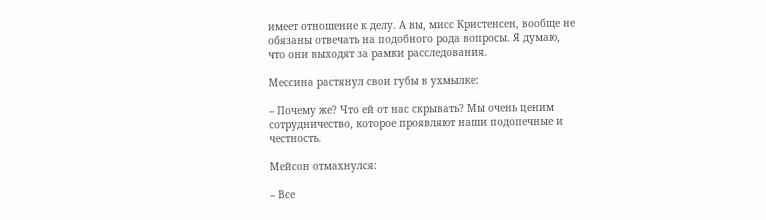имеет отношение к делу. А вы, мисс Кристенсен, вообще не обязаны отвечать на подобного рода вопросы. Я думаю, что они выходят за рамки расследования.

Мессина растянул свои губы в ухмылке:

– Почему же? Что ей от нас скрывать? Мы очень ценим сотрудничество, которое проявляют наши подопечные и честность.

Мейсон отмахнулся:

– Все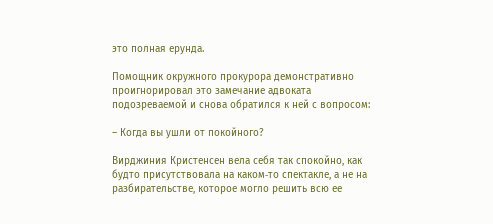это полная ерунда.

Помощник окружного прокурора демонстративно проигнорировал это замечание адвоката подозреваемой и снова обратился к ней с вопросом:

– Когда вы ушли от покойного?

Вирджиния Кристенсен вела себя так спокойно, как будто присутствовала на каком‑то спектакле, а не на разбирательстве, которое могло решить всю ее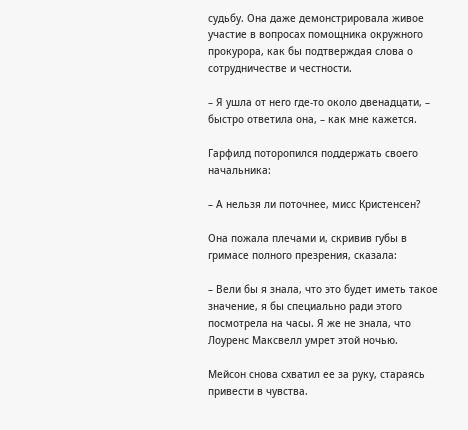судьбу. Она даже демонстрировала живое участие в вопросах помощника окружного прокурора, как бы подтверждая слова о сотрудничестве и честности.

– Я ушла от него где‑то около двенадцати, – быстро ответила она, – как мне кажется.

Гарфилд поторопился поддержать своего начальника:

– А нельзя ли поточнее, мисс Кристенсен?

Она пожала плечами и, скривив губы в гримасе полного презрения, сказала:

– Вели бы я знала, что это будет иметь такое значение, я бы специально ради этого посмотрела на часы. Я же не знала, что Лоуренс Максвелл умрет этой ночью.

Мейсон снова схватил ее за руку, стараясь привести в чувства.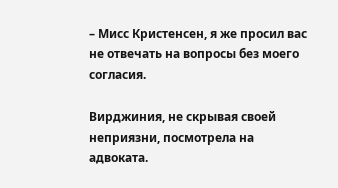– Мисс Кристенсен, я же просил вас не отвечать на вопросы без моего согласия.

Вирджиния, не скрывая своей неприязни, посмотрела на адвоката.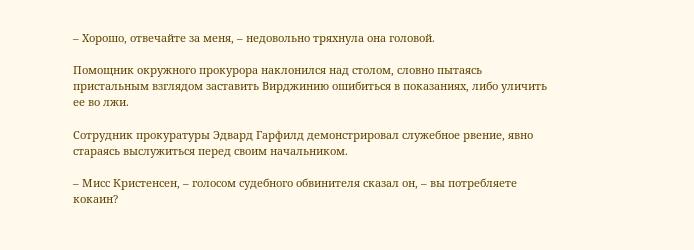– Хорошо, отвечайте за меня, – недовольно тряхнула она головой.

Помощник окружного прокурора наклонился над столом, словно пытаясь пристальным взглядом заставить Вирджинию ошибиться в показаниях, либо уличить ее во лжи.

Сотрудник прокуратуры Эдвард Гарфилд демонстрировал служебное рвение, явно стараясь выслужиться перед своим начальником.

– Мисс Кристенсен, – голосом судебного обвинителя сказал он, – вы потребляете кокаин?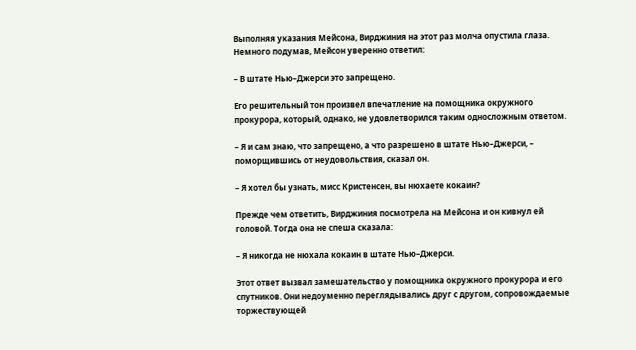Выполняя указания Мейсона, Вирджиния на этот раз молча опустила глаза. Немного подумав, Мейсон уверенно ответил:

– В штате Нью–Джерси это запрещено.

Его решительный тон произвел впечатление на помощника окружного прокурора, который, однако, не удовлетворился таким односложным ответом.

– Я и сам знаю, что запрещено, а что разрешено в штате Нью–Джерси, – поморщившись от неудовольствия, сказал он.

– Я хотел бы узнать, мисс Кристенсен, вы нюхаете кокаин?

Прежде чем ответить, Вирджиния посмотрела на Мейсона и он кивнул ей головой. Тогда она не спеша сказала:

– Я никогда не нюхала кокаин в штате Нью–Джерси.

Этот ответ вызвал замешательство у помощника окружного прокурора и его спутников. Они недоуменно переглядывались друг с другом, сопровождаемые торжествующей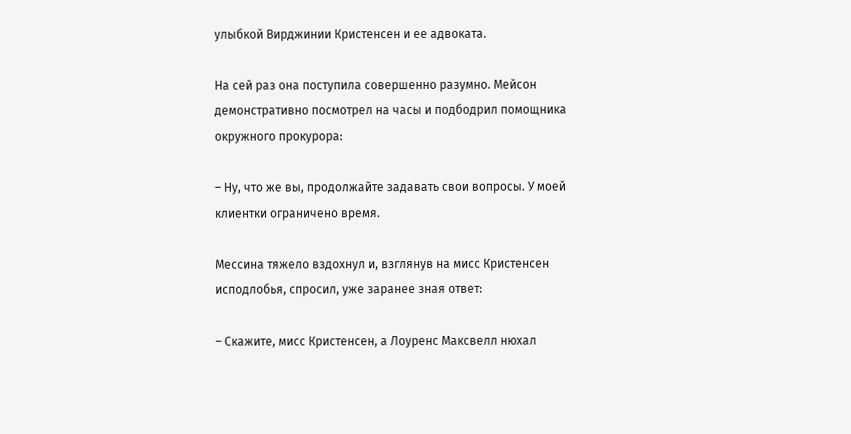улыбкой Вирджинии Кристенсен и ее адвоката.

На сей раз она поступила совершенно разумно. Мейсон демонстративно посмотрел на часы и подбодрил помощника окружного прокурора:

– Ну, что же вы, продолжайте задавать свои вопросы. У моей клиентки ограничено время.

Мессина тяжело вздохнул и, взглянув на мисс Кристенсен исподлобья, спросил, уже заранее зная ответ:

– Скажите, мисс Кристенсен, а Лоуренс Максвелл нюхал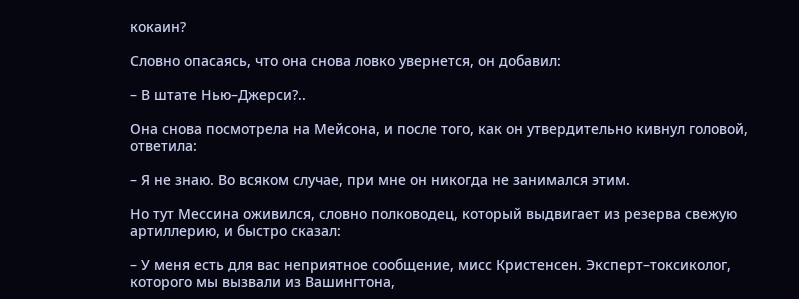кокаин?

Словно опасаясь, что она снова ловко увернется, он добавил:

– В штате Нью–Джерси?..

Она снова посмотрела на Мейсона, и после того, как он утвердительно кивнул головой, ответила:

– Я не знаю. Во всяком случае, при мне он никогда не занимался этим.

Но тут Мессина оживился, словно полководец, который выдвигает из резерва свежую артиллерию, и быстро сказал:

– У меня есть для вас неприятное сообщение, мисс Кристенсен. Эксперт–токсиколог, которого мы вызвали из Вашингтона,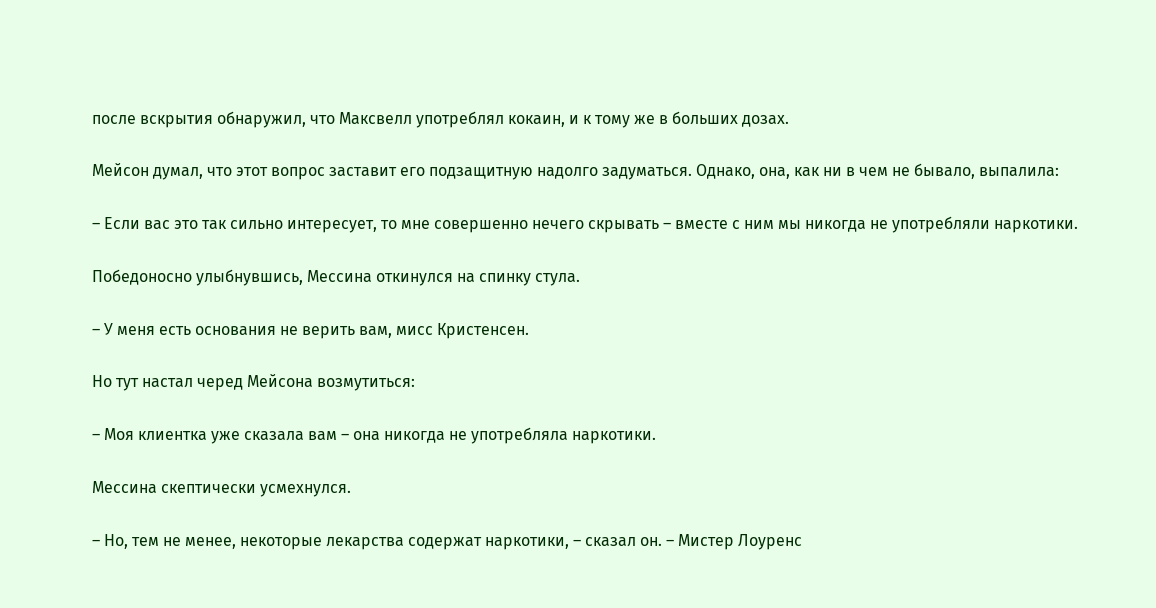после вскрытия обнаружил, что Максвелл употреблял кокаин, и к тому же в больших дозах.

Мейсон думал, что этот вопрос заставит его подзащитную надолго задуматься. Однако, она, как ни в чем не бывало, выпалила:

– Если вас это так сильно интересует, то мне совершенно нечего скрывать – вместе с ним мы никогда не употребляли наркотики.

Победоносно улыбнувшись, Мессина откинулся на спинку стула.

– У меня есть основания не верить вам, мисс Кристенсен.

Но тут настал черед Мейсона возмутиться:

– Моя клиентка уже сказала вам – она никогда не употребляла наркотики.

Мессина скептически усмехнулся.

– Но, тем не менее, некоторые лекарства содержат наркотики, – сказал он. – Мистер Лоуренс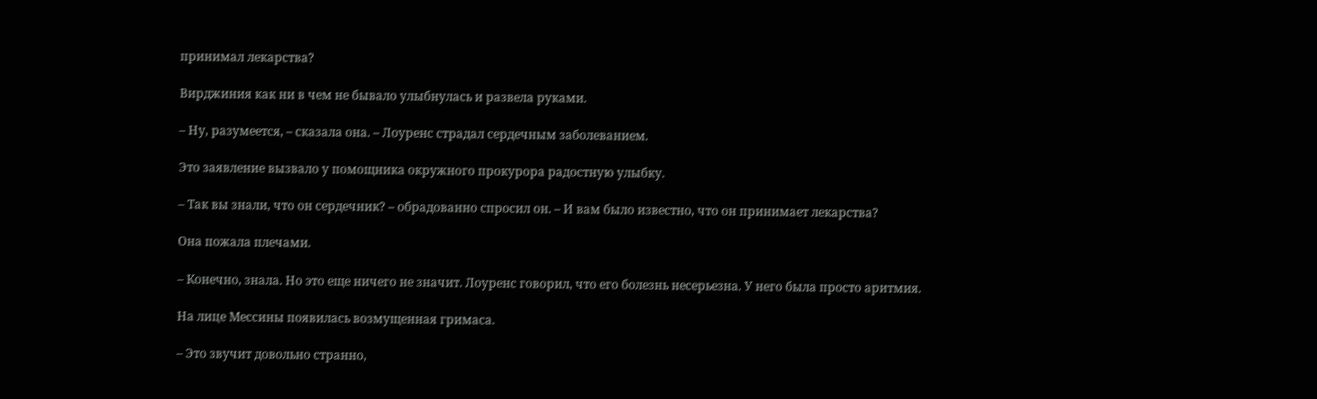принимал лекарства?

Вирджиния как ни в чем не бывало улыбнулась и развела руками.

– Ну, разумеется, – сказала она. – Лоуренс страдал сердечным заболеванием.

Это заявление вызвало у помощника окружного прокурора радостную улыбку.

– Так вы знали, что он сердечник? – обрадованно спросил он. – И вам было известно, что он принимает лекарства?

Она пожала плечами.

– Конечно, знала. Но это еще ничего не значит. Лоуренс говорил, что его болезнь несерьезна. У него была просто аритмия.

На лице Мессины появилась возмущенная гримаса.

– Это звучит довольно странно,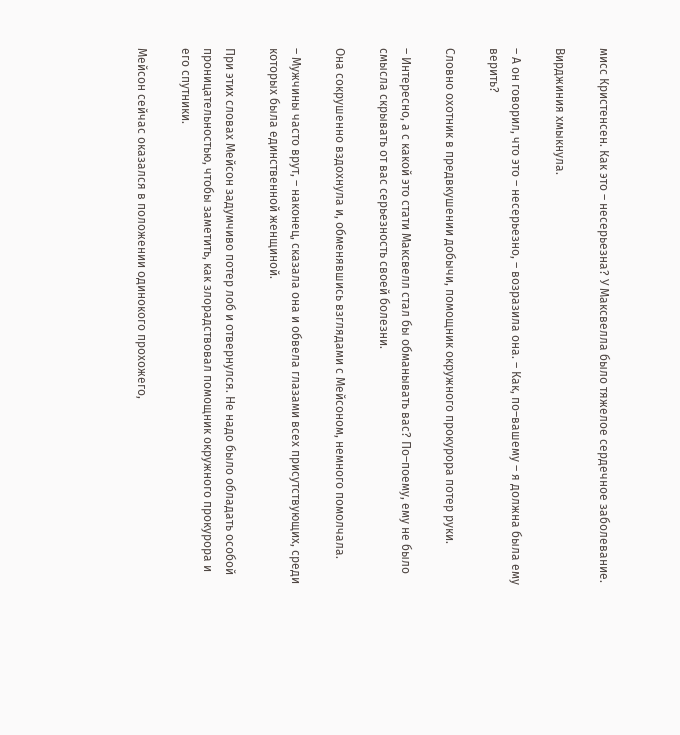мисс Кристенсен. Как это – несерьезна? У Максвелла было тяжелое сердечное заболевание.

Вирджиния хмыкнула.

– А он говорил, что это – несерьезно, – возразила она. – Как, по–вашему – я должна была ему верить?

Словно охотник в предвкушении добычи, помощник окружного прокурора потер руки.

– Интересно, а с какой это стати Максвелл стал бы обманывать вас? По–поему, ему не было смысла скрывать от вас серьезность своей болезни.

Она сокрушенно вздохнула и, обменявшись взглядами с Мейсоном, немного помолчала.

– Мужчины часто врут, – наконец, сказала она и обвела глазами всех присутствующих, среди которых была единственной женщиной.

При этих словах Мейсон задумчиво потер лоб и отвернулся. Не надо было обладать особой проницательностью, чтобы заметить, как злорадствовал помощник окружного прокурора и его спутники.

Мейсон сейчас оказался в положении одинокого прохожего,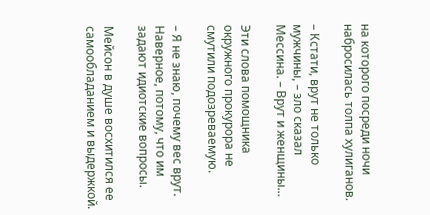на которого посреди ночи набросилась толпа хулиганов.

– Кстати, врут не только мужчины, – зло сказал Мессина. – Врут и женщины…

Эти слова помощника окружного прокурора не смутили подозреваемую.

– Я не знаю, почему вес врут. Наверное, потому, что им задают идиотские вопросы.

Мейсон в душе восхитился ее самообладанием и выдержкой.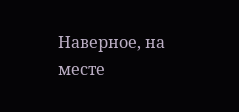Наверное, на месте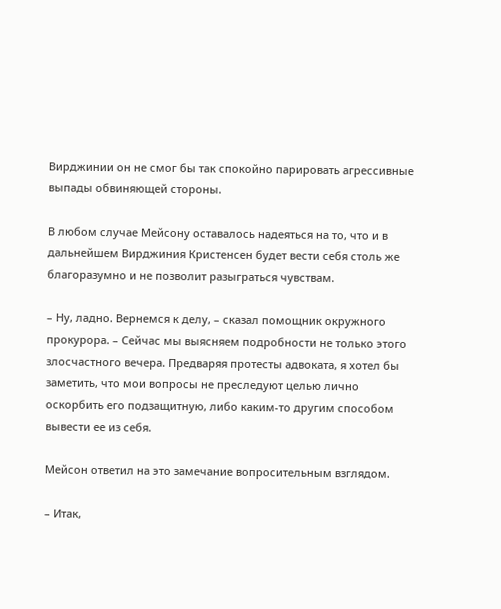Вирджинии он не смог бы так спокойно парировать агрессивные выпады обвиняющей стороны.

В любом случае Мейсону оставалось надеяться на то, что и в дальнейшем Вирджиния Кристенсен будет вести себя столь же благоразумно и не позволит разыграться чувствам.

– Ну, ладно. Вернемся к делу, – сказал помощник окружного прокурора. – Сейчас мы выясняем подробности не только этого злосчастного вечера. Предваряя протесты адвоката, я хотел бы заметить, что мои вопросы не преследуют целью лично оскорбить его подзащитную, либо каким‑то другим способом вывести ее из себя.

Мейсон ответил на это замечание вопросительным взглядом.

– Итак,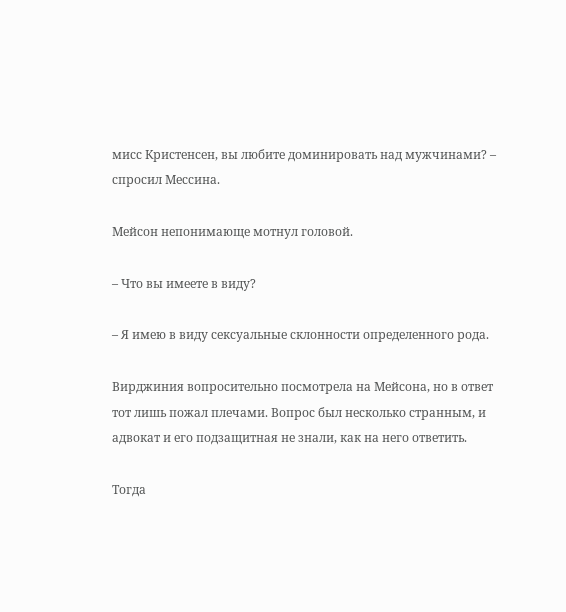мисс Кристенсен, вы любите доминировать над мужчинами? – спросил Мессина.

Мейсон непонимающе мотнул головой.

– Что вы имеете в виду?

– Я имею в виду сексуальные склонности определенного рода.

Вирджиния вопросительно посмотрела на Мейсона, но в ответ тот лишь пожал плечами. Вопрос был несколько странным, и адвокат и его подзащитная не знали, как на него ответить.

Тогда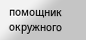помощник окружного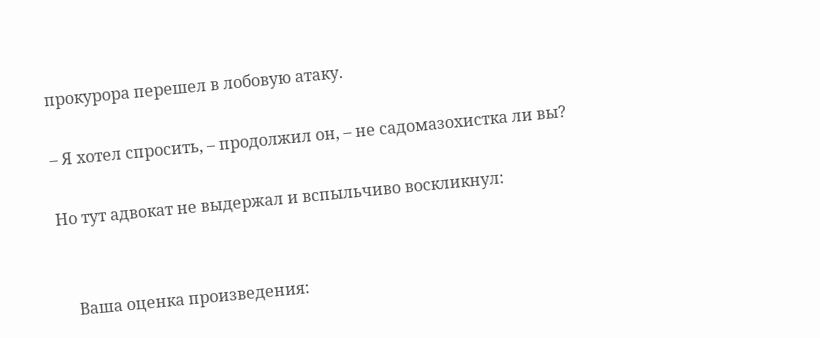прокурора перешел в лобовую атаку.

– Я хотел спросить, – продолжил он, – не садомазохистка ли вы?

Но тут адвокат не выдержал и вспыльчиво воскликнул:


    Ваша оценка произведения: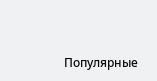Популярные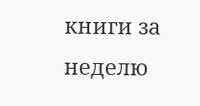книги за неделю